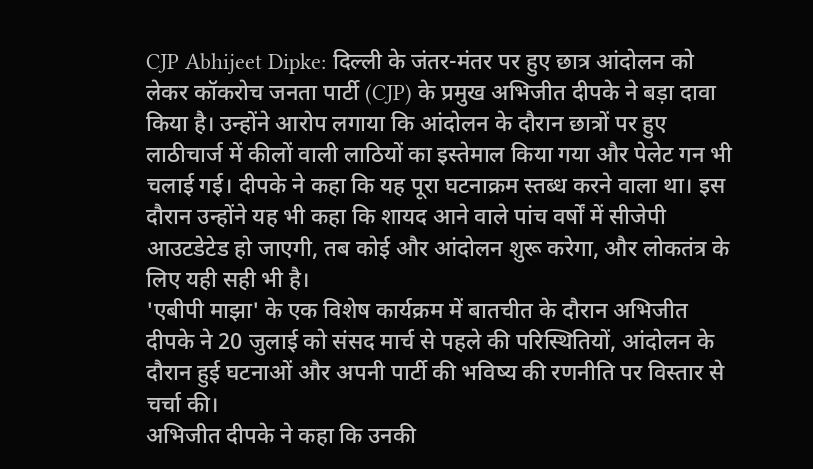CJP Abhijeet Dipke: दिल्ली के जंतर-मंतर पर हुए छात्र आंदोलन को लेकर कॉकरोच जनता पार्टी (CJP) के प्रमुख अभिजीत दीपके ने बड़ा दावा किया है। उन्होंने आरोप लगाया कि आंदोलन के दौरान छात्रों पर हुए लाठीचार्ज में कीलों वाली लाठियों का इस्तेमाल किया गया और पेलेट गन भी चलाई गई। दीपके ने कहा कि यह पूरा घटनाक्रम स्तब्ध करने वाला था। इस दौरान उन्होंने यह भी कहा कि शायद आने वाले पांच वर्षों में सीजेपी आउटडेटेड हो जाएगी, तब कोई और आंदोलन शुरू करेगा, और लोकतंत्र के लिए यही सही भी है।
'एबीपी माझा' के एक विशेष कार्यक्रम में बातचीत के दौरान अभिजीत दीपके ने 20 जुलाई को संसद मार्च से पहले की परिस्थितियों, आंदोलन के दौरान हुई घटनाओं और अपनी पार्टी की भविष्य की रणनीति पर विस्तार से चर्चा की।
अभिजीत दीपके ने कहा कि उनकी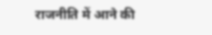राजनीति में आने की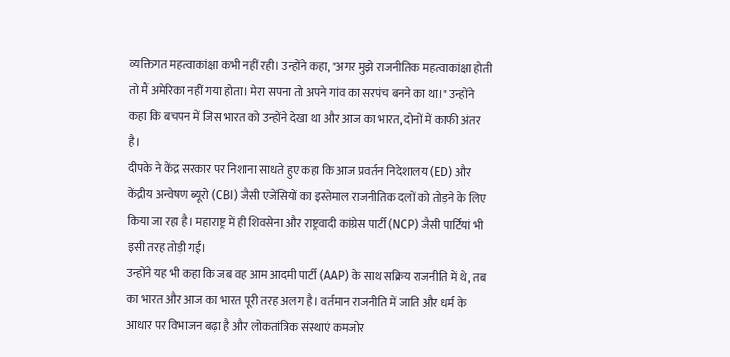व्यक्तिगत महत्वाकांक्षा कभी नहीं रही। उन्होंने कहा, "अगर मुझे राजनीतिक महत्वाकांक्षा होती तो मैं अमेरिका नहीं गया होता। मेरा सपना तो अपने गांव का सरपंच बनने का था।" उन्होंने कहा कि बचपन में जिस भारत को उन्होंने देखा था और आज का भारत, दोनों में काफी अंतर है।
दीपके ने केंद्र सरकार पर निशाना साधते हुए कहा कि आज प्रवर्तन निदेशालय (ED) और केंद्रीय अन्वेषण ब्यूरो (CBI) जैसी एजेंसियों का इस्तेमाल राजनीतिक दलों को तोड़ने के लिए किया जा रहा है। महाराष्ट्र में ही शिवसेना और राष्ट्रवादी कांग्रेस पार्टी (NCP) जैसी पार्टियां भी इसी तरह तोड़ी गईं।
उन्होंने यह भी कहा कि जब वह आम आदमी पार्टी (AAP) के साथ सक्रिय राजनीति में थे, तब का भारत और आज का भारत पूरी तरह अलग है। वर्तमान राजनीति में जाति और धर्म के आधार पर विभाजन बढ़ा है और लोकतांत्रिक संस्थाएं कमजोर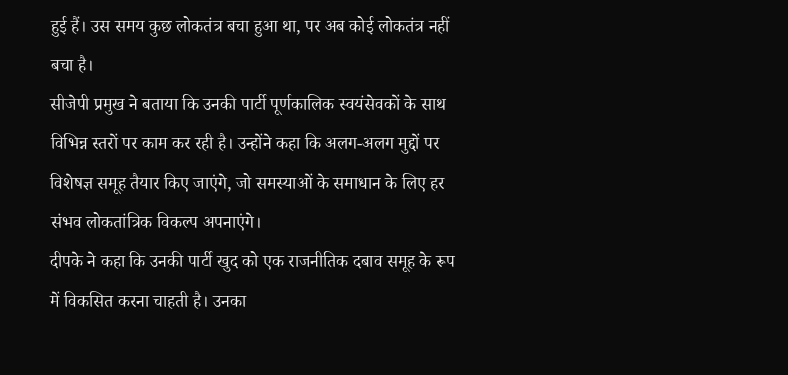हुई हैं। उस समय कुछ लोकतंत्र बचा हुआ था, पर अब कोई लोकतंत्र नहीं बचा है।
सीजेपी प्रमुख ने बताया कि उनकी पार्टी पूर्णकालिक स्वयंसेवकों के साथ विभिन्न स्तरों पर काम कर रही है। उन्होंने कहा कि अलग-अलग मुद्दों पर विशेषज्ञ समूह तैयार किए जाएंगे, जो समस्याओं के समाधान के लिए हर संभव लोकतांत्रिक विकल्प अपनाएंगे।
दीपके ने कहा कि उनकी पार्टी खुद को एक राजनीतिक दबाव समूह के रूप में विकसित करना चाहती है। उनका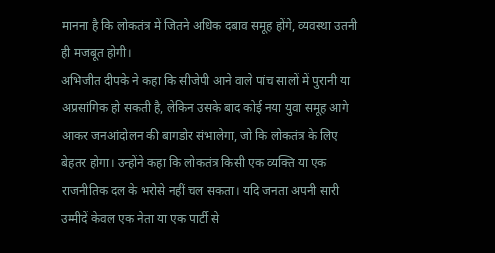मानना है कि लोकतंत्र में जितने अधिक दबाव समूह होंगे, व्यवस्था उतनी ही मजबूत होगी।
अभिजीत दीपके ने कहा कि सीजेपी आने वाले पांच सालों में पुरानी या अप्रसांगिक हो सकती है, लेकिन उसके बाद कोई नया युवा समूह आगे आकर जनआंदोलन की बागडोर संभालेगा, जो कि लोकतंत्र के लिए बेहतर होगा। उन्होंने कहा कि लोकतंत्र किसी एक व्यक्ति या एक राजनीतिक दल के भरोसे नहीं चल सकता। यदि जनता अपनी सारी उम्मीदें केवल एक नेता या एक पार्टी से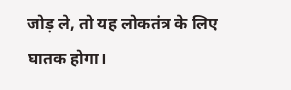जोड़ ले, तो यह लोकतंत्र के लिए घातक होगा।